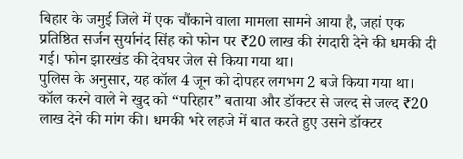बिहार के जमुई जिले में एक चौंकाने वाला मामला सामने आया है, जहां एक प्रतिष्ठित सर्जन सुर्यानंद सिंह को फोन पर ₹20 लाख की रंगदारी देने की धमकी दी गई। फोन झारखंड की देवघर जेल से किया गया था।
पुलिस के अनुसार, यह कॉल 4 जून को दोपहर लगभग 2 बजे किया गया था। कॉल करने वाले ने खुद को “परिहार” बताया और डॉक्टर से जल्द से जल्द ₹20 लाख देने की मांग की। धमकी भरे लहजे में बात करते हुए उसने डॉक्टर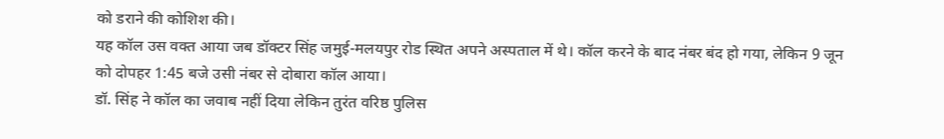को डराने की कोशिश की।
यह कॉल उस वक्त आया जब डॉक्टर सिंह जमुई-मलयपुर रोड स्थित अपने अस्पताल में थे। कॉल करने के बाद नंबर बंद हो गया, लेकिन 9 जून को दोपहर 1:45 बजे उसी नंबर से दोबारा कॉल आया।
डॉ. सिंह ने कॉल का जवाब नहीं दिया लेकिन तुरंत वरिष्ठ पुलिस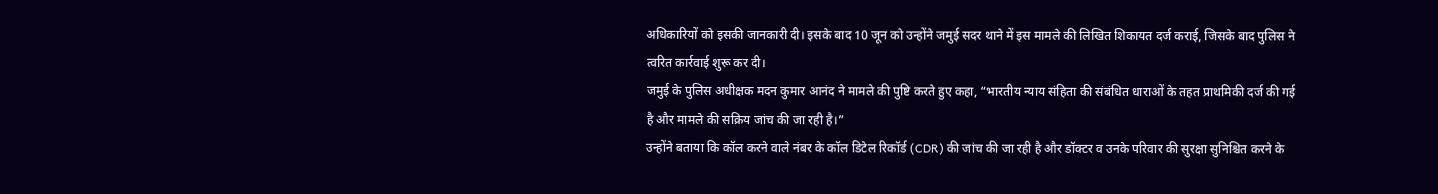अधिकारियों को इसकी जानकारी दी। इसके बाद 10 जून को उन्होंने जमुई सदर थाने में इस मामले की लिखित शिकायत दर्ज कराई, जिसके बाद पुलिस ने त्वरित कार्रवाई शुरू कर दी।
जमुई के पुलिस अधीक्षक मदन कुमार आनंद ने मामले की पुष्टि करते हुए कहा, “भारतीय न्याय संहिता की संबंधित धाराओं के तहत प्राथमिकी दर्ज की गई है और मामले की सक्रिय जांच की जा रही है।”
उन्होंने बताया कि कॉल करने वाले नंबर के कॉल डिटेल रिकॉर्ड (CDR) की जांच की जा रही है और डॉक्टर व उनके परिवार की सुरक्षा सुनिश्चित करने के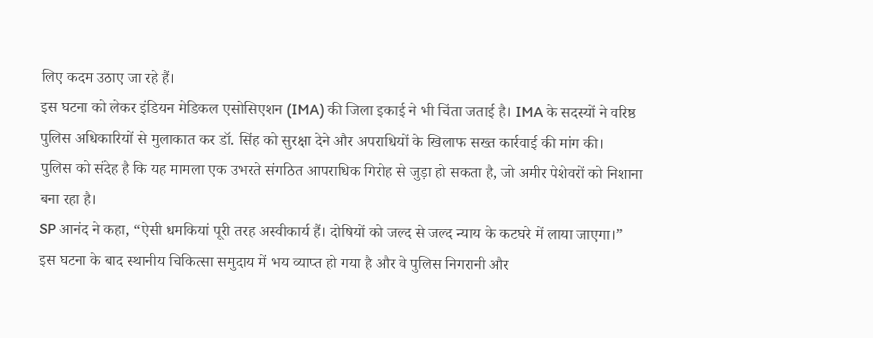लिए कदम उठाए जा रहे हैं।
इस घटना को लेकर इंडियन मेडिकल एसोसिएशन (IMA) की जिला इकाई ने भी चिंता जताई है। IMA के सदस्यों ने वरिष्ठ पुलिस अधिकारियों से मुलाकात कर डॉ. सिंह को सुरक्षा देने और अपराधियों के खिलाफ सख्त कार्रवाई की मांग की।
पुलिस को संदेह है कि यह मामला एक उभरते संगठित आपराधिक गिरोह से जुड़ा हो सकता है, जो अमीर पेशेवरों को निशाना बना रहा है।
SP आनंद ने कहा, “ऐसी धमकियां पूरी तरह अस्वीकार्य हैं। दोषियों को जल्द से जल्द न्याय के कटघरे में लाया जाएगा।”
इस घटना के बाद स्थानीय चिकित्सा समुदाय में भय व्याप्त हो गया है और वे पुलिस निगरानी और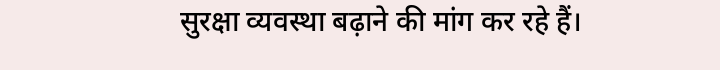सुरक्षा व्यवस्था बढ़ाने की मांग कर रहे हैं।